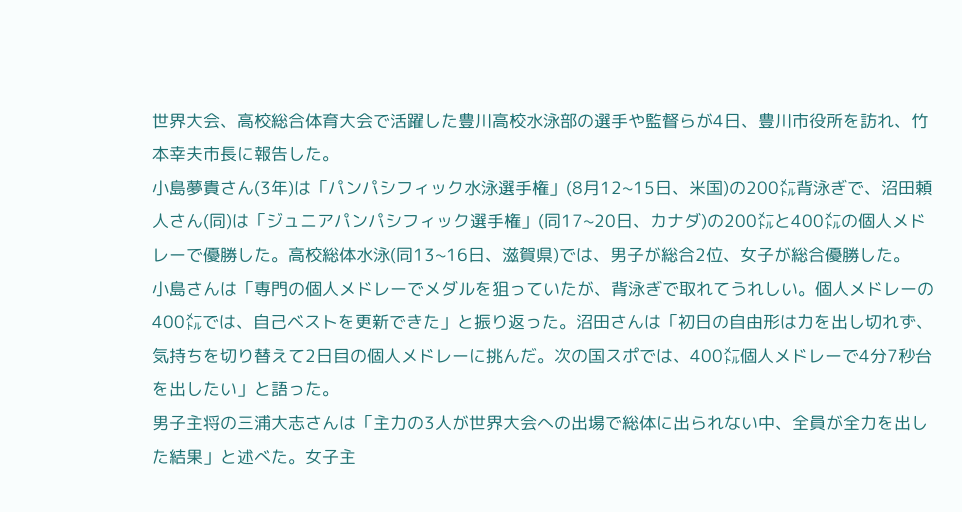世界大会、高校総合体育大会で活躍した豊川高校水泳部の選手や監督らが4日、豊川市役所を訪れ、竹本幸夫市長に報告した。
小島夢貴さん(3年)は「パンパシフィック水泳選手権」(8月12~15日、米国)の200㍍背泳ぎで、沼田頼人さん(同)は「ジュニアパンパシフィック選手権」(同17~20日、カナダ)の200㍍と400㍍の個人メドレーで優勝した。高校総体水泳(同13~16日、滋賀県)では、男子が総合2位、女子が総合優勝した。
小島さんは「専門の個人メドレーでメダルを狙っていたが、背泳ぎで取れてうれしい。個人メドレーの400㍍では、自己ベストを更新できた」と振り返った。沼田さんは「初日の自由形は力を出し切れず、気持ちを切り替えて2日目の個人メドレーに挑んだ。次の国スポでは、400㍍個人メドレーで4分7秒台を出したい」と語った。
男子主将の三浦大志さんは「主力の3人が世界大会への出場で総体に出られない中、全員が全力を出した結果」と述べた。女子主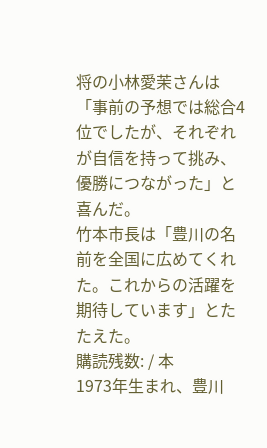将の小林愛茉さんは「事前の予想では総合4位でしたが、それぞれが自信を持って挑み、優勝につながった」と喜んだ。
竹本市長は「豊川の名前を全国に広めてくれた。これからの活躍を期待しています」とたたえた。
購読残数: / 本
1973年生まれ、豊川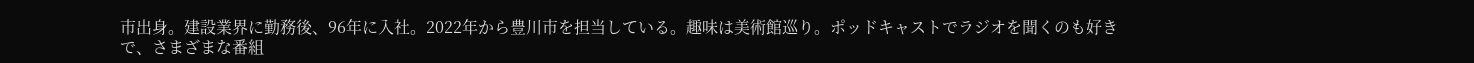市出身。建設業界に勤務後、96年に入社。2022年から豊川市を担当している。趣味は美術館巡り。ポッドキャストでラジオを聞くのも好きで、さまざまな番組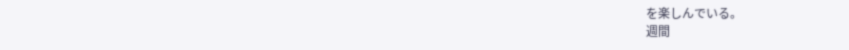を楽しんでいる。
週間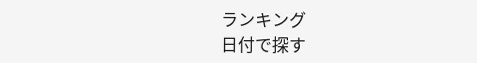ランキング
日付で探す